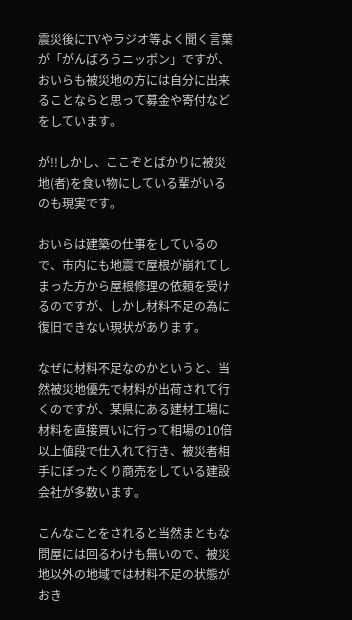震災後にTVやラジオ等よく聞く言葉が「がんばろうニッポン」ですが、おいらも被災地の方には自分に出来ることならと思って募金や寄付などをしています。

が!!しかし、ここぞとばかりに被災地(者)を食い物にしている輩がいるのも現実です。

おいらは建築の仕事をしているので、市内にも地震で屋根が崩れてしまった方から屋根修理の依頼を受けるのですが、しかし材料不足の為に復旧できない現状があります。

なぜに材料不足なのかというと、当然被災地優先で材料が出荷されて行くのですが、某県にある建材工場に材料を直接買いに行って相場の10倍以上値段で仕入れて行き、被災者相手にぼったくり商売をしている建設会社が多数います。

こんなことをされると当然まともな問屋には回るわけも無いので、被災地以外の地域では材料不足の状態がおき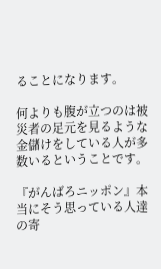ることになります。

何よりも腹が立つのは被災者の足元を見るような金儲けをしている人が多数いるということです。

『がんばろニッポン』本当にそう思っている人達の寄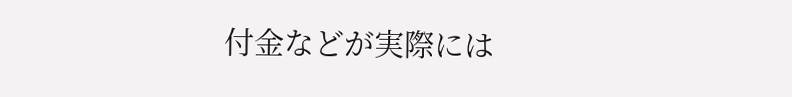付金などが実際には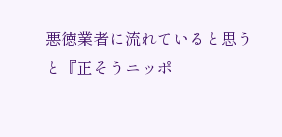悪徳業者に流れていると思うと『正そうニッポ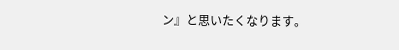ン』と思いたくなります。